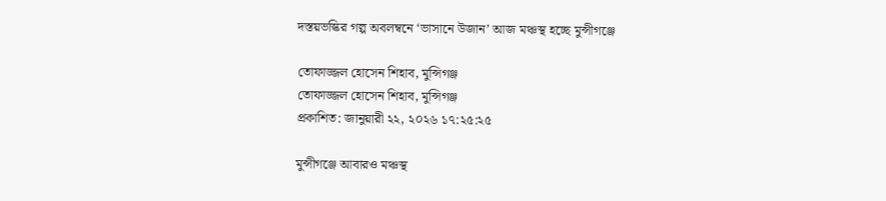দস্তয়ভস্কির গল্প অবলম্বনে ‘ভাসানে উজান’ আজ মঞ্চস্থ হচ্ছে মুন্সীগঞ্জে

তোফাজ্জল হোসেন শিহাব, মুন্সিগঞ্জ
তোফাজ্জল হোসেন শিহাব, মুন্সিগঞ্জ
প্রকাশিত: জানুয়ারী ২২, ২০২৬ ১৭:২৫:২৫

মুন্সীগঞ্জে আবারও মঞ্চস্থ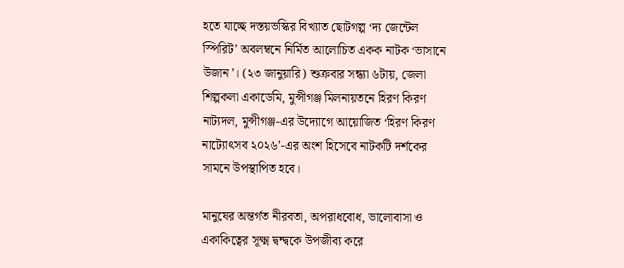হতে যাচ্ছে দস্তয়ভস্কির বিখ্যাত ছোটগল্প ‘দ্য জেন্টেল স্পিরিট’ অবলম্বনে নির্মিত আলোচিত একক নাটক ‘ভাসানে উজান’। (২৩ জানুয়ারি) শুক্রবার সন্ধ্যা ৬টায়, জেলা শিল্পকলা একাডেমি, মুন্সীগঞ্জ মিলনায়তনে হিরণ কিরণ নাট্যদল, মুন্সীগঞ্জ-এর উদ্যোগে আয়োজিত ‘হিরণ কিরণ নাট্যোৎসব ২০২৬’-এর অংশ হিসেবে নাটকটি দর্শকের সামনে উপস্থাপিত হবে।

মানুষের অন্তর্গত নীরবতা, অপরাধবোধ, ভালোবাসা ও একাকিত্বের সূক্ষ্ম দ্বন্দ্বকে উপজীব্য করে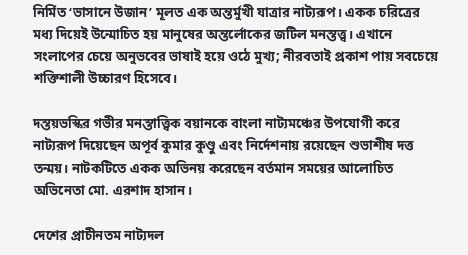নির্মিত ‘ভাসানে উজান’ মূলত এক অন্তর্মুখী যাত্রার নাট্যরূপ। একক চরিত্রের মধ্য দিয়েই উন্মোচিত হয় মানুষের অন্তর্লোকের জটিল মনস্তত্ত্ব। এখানে সংলাপের চেয়ে অনুভবের ভাষাই হয়ে ওঠে মুখ্য; নীরবতাই প্রকাশ পায় সবচেয়ে শক্তিশালী উচ্চারণ হিসেবে।

দস্তয়ভস্কির গভীর মনস্তাত্ত্বিক বয়ানকে বাংলা নাট্যমঞ্চের উপযোগী করে নাট্যরূপ দিয়েছেন অপূর্ব কুমার কুণ্ডু এবং নির্দেশনায় রয়েছেন শুভাশীষ দত্ত তন্ময়। নাটকটিতে একক অভিনয় করেছেন বর্তমান সময়ের আলোচিত অভিনেতা মো. এরশাদ হাসান।

দেশের প্রাচীনতম নাট্যদল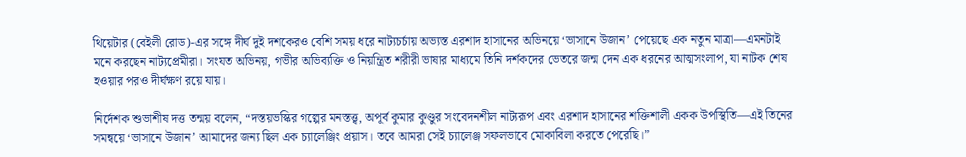থিয়েটার (বেইলী রোড)-এর সঙ্গে দীর্ঘ দুই দশকেরও বেশি সময় ধরে নাট্যচর্চায় অভ্যস্ত এরশাদ হাসানের অভিনয়ে ‘ভাসানে উজান’ পেয়েছে এক নতুন মাত্রা—এমনটাই মনে করছেন নাট্যপ্রেমীরা। সংযত অভিনয়, গভীর অভিব্যক্তি ও নিয়ন্ত্রিত শরীরী ভাষার মাধ্যমে তিনি দর্শকদের ভেতরে জন্ম দেন এক ধরনের আত্মসংলাপ, যা নাটক শেষ হওয়ার পরও দীর্ঘক্ষণ রয়ে যায়।

নির্দেশক শুভাশীষ দত্ত তন্ময় বলেন, “দস্তয়ভস্কির গল্পের মনস্তত্ত্ব, অপূর্ব কুমার কুণ্ডুর সংবেদনশীল নাট্যরূপ এবং এরশাদ হাসানের শক্তিশালী একক উপস্থিতি—এই তিনের সমন্বয়ে ‘ভাসানে উজান’ আমাদের জন্য ছিল এক চ্যালেঞ্জিং প্রয়াস। তবে আমরা সেই চ্যালেঞ্জ সফলভাবে মোকাবিলা করতে পেরেছি।”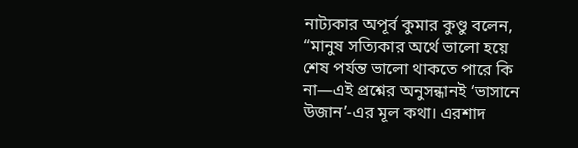নাট্যকার অপূর্ব কুমার কুণ্ডু বলেন, “মানুষ সত্যিকার অর্থে ভালো হয়ে শেষ পর্যন্ত ভালো থাকতে পারে কি না—এই প্রশ্নের অনুসন্ধানই ‘ভাসানে উজান’-এর মূল কথা। এরশাদ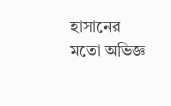হাসানের মতো অভিজ্ঞ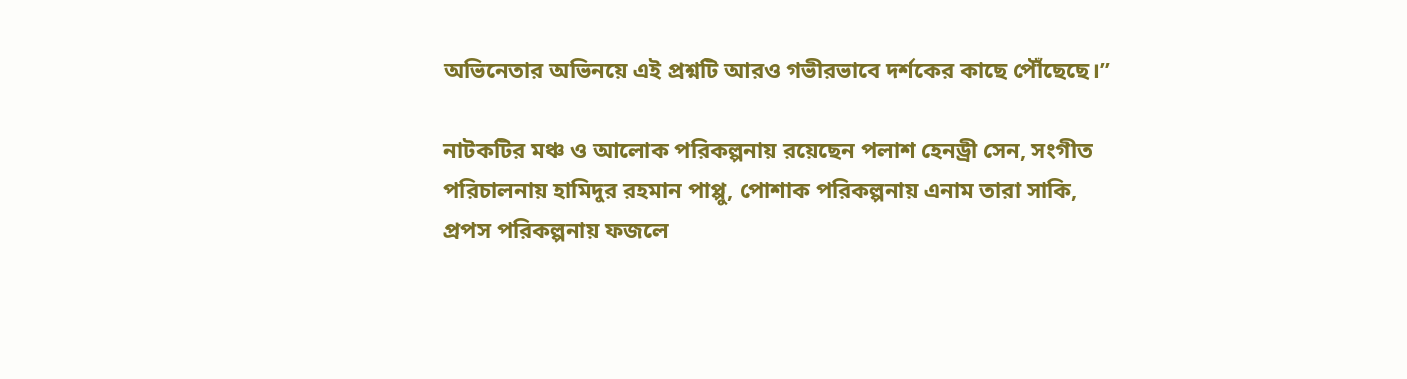অভিনেতার অভিনয়ে এই প্রশ্নটি আরও গভীরভাবে দর্শকের কাছে পৌঁছেছে।”

নাটকটির মঞ্চ ও আলোক পরিকল্পনায় রয়েছেন পলাশ হেনড্রী সেন, সংগীত পরিচালনায় হামিদুর রহমান পাপ্পু, পোশাক পরিকল্পনায় এনাম তারা সাকি, প্রপস পরিকল্পনায় ফজলে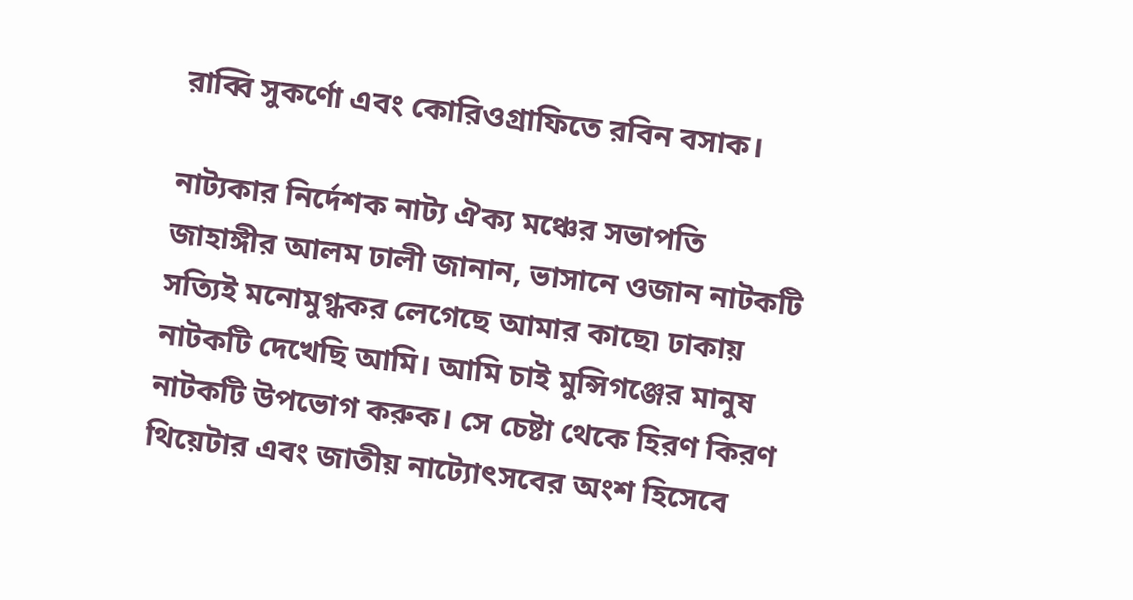রাব্বি সুকর্ণো এবং কোরিওগ্রাফিতে রবিন বসাক।

নাট্যকার নির্দেশক নাট্য ঐক্য মঞ্চের সভাপতি জাহাঙ্গীর আলম ঢালী জানান, ভাসানে ওজান নাটকটি সত্যিই মনোমুগ্ধকর লেগেছে আমার কাছে৷ ঢাকায় নাটকটি দেখেছি আমি। আমি চাই মুন্সিগঞ্জের মানুষ নাটকটি উপভোগ করুক। সে চেষ্টা থেকে হিরণ কিরণ থিয়েটার এবং জাতীয় নাট্যোৎসবের অংশ হিসেবে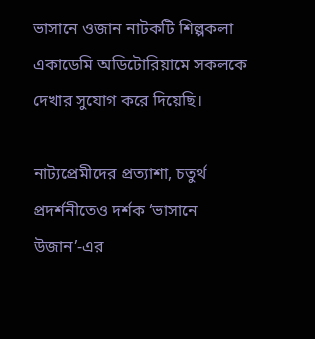ভাসানে ওজান নাটকটি শিল্পকলা একাডেমি অডিটোরিয়ামে সকলকে দেখার সুযোগ করে দিয়েছি।

নাট্যপ্রেমীদের প্রত্যাশা, চতুর্থ প্রদর্শনীতেও দর্শক ‘ভাসানে উজান’-এর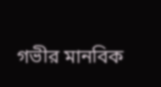গভীর মানবিক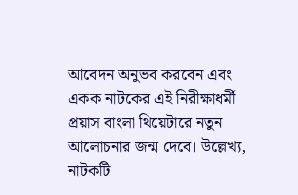আবেদন অনুভব করবেন এবং একক নাটকের এই নিরীক্ষাধর্মী প্রয়াস বাংলা থিয়েটারে নতুন আলোচনার জন্ম দেবে। উল্লেখ্য, নাটকটি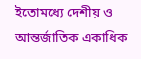ইতোমধ্যে দেশীয় ও আন্তর্জাতিক একাধিক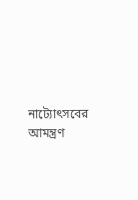নাট্যোৎসবের আমন্ত্রণ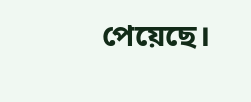পেয়েছে।